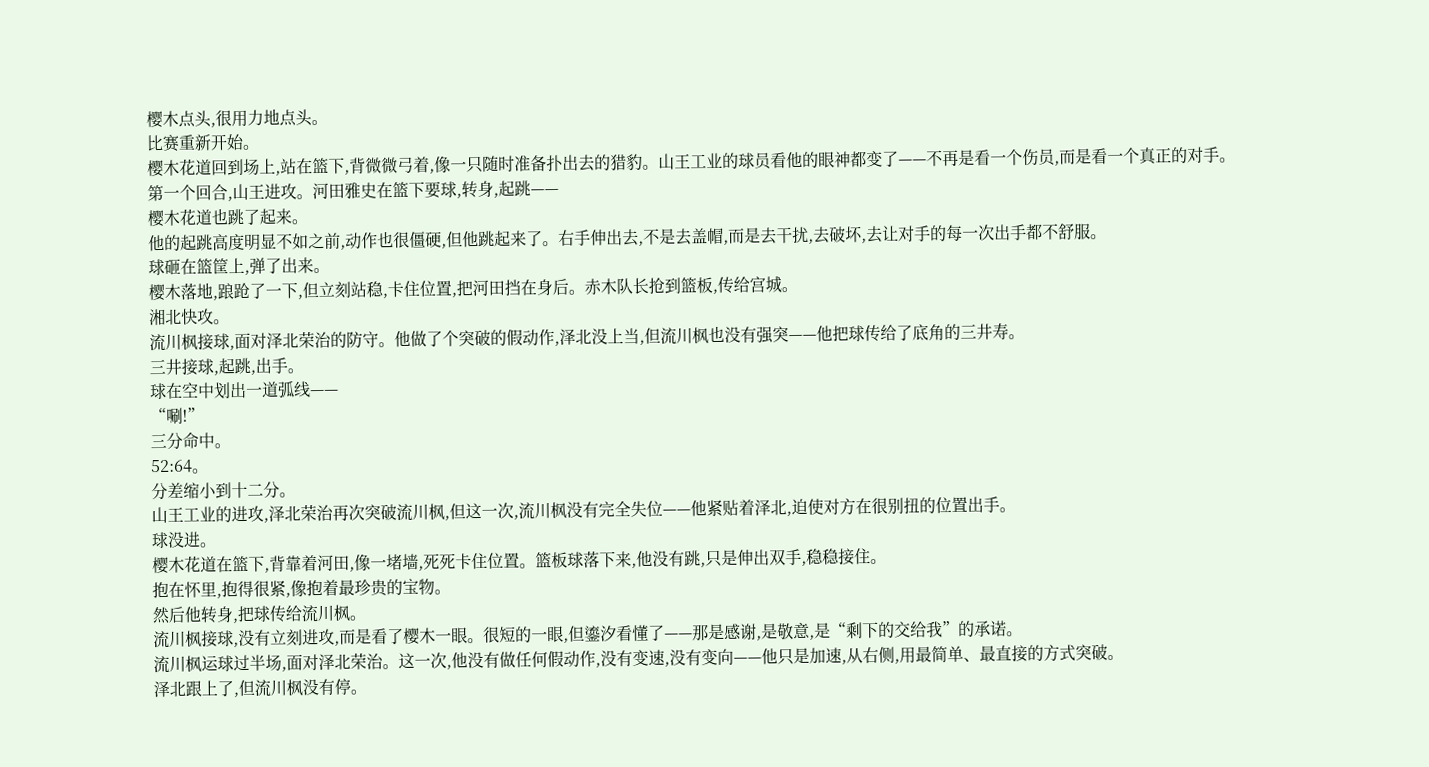樱木点头,很用力地点头。
比赛重新开始。
樱木花道回到场上,站在篮下,背微微弓着,像一只随时准备扑出去的猎豹。山王工业的球员看他的眼神都变了——不再是看一个伤员,而是看一个真正的对手。
第一个回合,山王进攻。河田雅史在篮下要球,转身,起跳——
樱木花道也跳了起来。
他的起跳高度明显不如之前,动作也很僵硬,但他跳起来了。右手伸出去,不是去盖帽,而是去干扰,去破坏,去让对手的每一次出手都不舒服。
球砸在篮筐上,弹了出来。
樱木落地,踉跄了一下,但立刻站稳,卡住位置,把河田挡在身后。赤木队长抢到篮板,传给宫城。
湘北快攻。
流川枫接球,面对泽北荣治的防守。他做了个突破的假动作,泽北没上当,但流川枫也没有强突——他把球传给了底角的三井寿。
三井接球,起跳,出手。
球在空中划出一道弧线——
“唰!”
三分命中。
52:64。
分差缩小到十二分。
山王工业的进攻,泽北荣治再次突破流川枫,但这一次,流川枫没有完全失位——他紧贴着泽北,迫使对方在很别扭的位置出手。
球没进。
樱木花道在篮下,背靠着河田,像一堵墙,死死卡住位置。篮板球落下来,他没有跳,只是伸出双手,稳稳接住。
抱在怀里,抱得很紧,像抱着最珍贵的宝物。
然后他转身,把球传给流川枫。
流川枫接球,没有立刻进攻,而是看了樱木一眼。很短的一眼,但鎏汐看懂了——那是感谢,是敬意,是“剩下的交给我”的承诺。
流川枫运球过半场,面对泽北荣治。这一次,他没有做任何假动作,没有变速,没有变向——他只是加速,从右侧,用最简单、最直接的方式突破。
泽北跟上了,但流川枫没有停。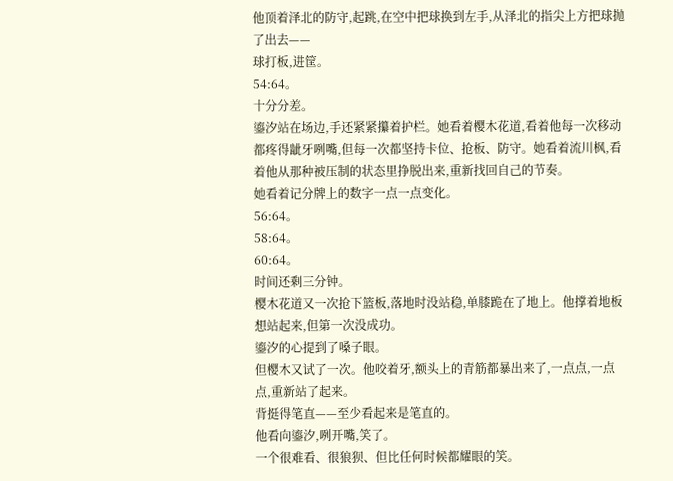他顶着泽北的防守,起跳,在空中把球换到左手,从泽北的指尖上方把球抛了出去——
球打板,进筐。
54:64。
十分分差。
鎏汐站在场边,手还紧紧攥着护栏。她看着樱木花道,看着他每一次移动都疼得龇牙咧嘴,但每一次都坚持卡位、抢板、防守。她看着流川枫,看着他从那种被压制的状态里挣脱出来,重新找回自己的节奏。
她看着记分牌上的数字一点一点变化。
56:64。
58:64。
60:64。
时间还剩三分钟。
樱木花道又一次抢下篮板,落地时没站稳,单膝跪在了地上。他撑着地板想站起来,但第一次没成功。
鎏汐的心提到了嗓子眼。
但樱木又试了一次。他咬着牙,额头上的青筋都暴出来了,一点点,一点点,重新站了起来。
背挺得笔直——至少看起来是笔直的。
他看向鎏汐,咧开嘴,笑了。
一个很难看、很狼狈、但比任何时候都耀眼的笑。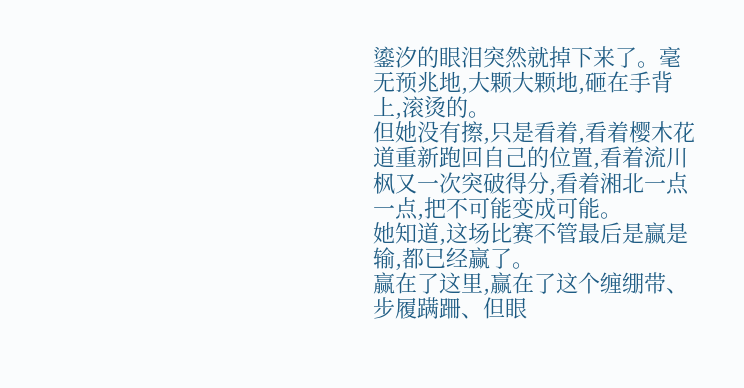鎏汐的眼泪突然就掉下来了。毫无预兆地,大颗大颗地,砸在手背上,滚烫的。
但她没有擦,只是看着,看着樱木花道重新跑回自己的位置,看着流川枫又一次突破得分,看着湘北一点一点,把不可能变成可能。
她知道,这场比赛不管最后是赢是输,都已经赢了。
赢在了这里,赢在了这个缠绷带、步履蹒跚、但眼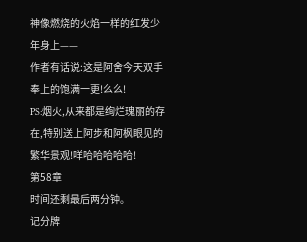神像燃烧的火焰一样的红发少年身上——
作者有话说:这是阿舍今天双手奉上的饱满一更!么么!
PS:烟火,从来都是绚烂瑰丽的存在,特别送上阿步和阿枫眼见的繁华景观!咩哈哈哈哈哈!
第58章
时间还剩最后两分钟。
记分牌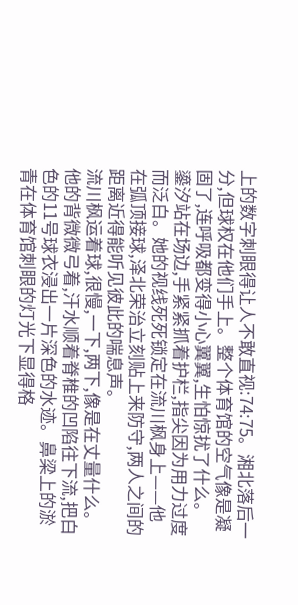上的数字刺眼得让人不敢直视:74:75。湘北落后一分,但球权在他们手上。整个体育馆的空气像是凝固了,连呼吸都变得小心翼翼,生怕惊扰了什么。
鎏汐站在场边,手紧紧抓着护栏,指尖因为用力过度而泛白。她的视线死死锁定在流川枫身上——他在弧顶接球,泽北荣治立刻贴上来防守,两人之间的距离近得能听见彼此的喘息声。
流川枫运着球,很慢,一下,两下,像是在丈量什么。他的背微微弓着,汗水顺着脊椎的凹陷往下流,把白色的11号球衣浸出一片深色的水迹。鼻梁上的淤青在体育馆刺眼的灯光下显得格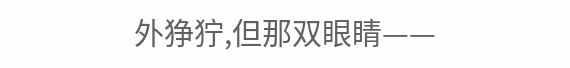外狰狞,但那双眼睛——